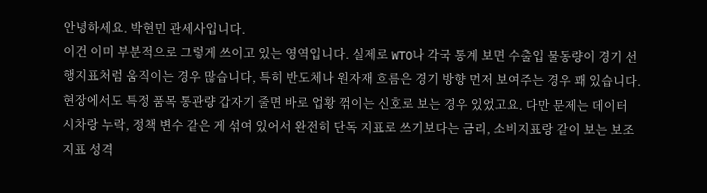안녕하세요. 박현민 관세사입니다.
이건 이미 부분적으로 그렇게 쓰이고 있는 영역입니다. 실제로 WTO나 각국 통계 보면 수출입 물동량이 경기 선행지표처럼 움직이는 경우 많습니다, 특히 반도체나 원자재 흐름은 경기 방향 먼저 보여주는 경우 꽤 있습니다. 현장에서도 특정 품목 통관량 갑자기 줄면 바로 업황 꺾이는 신호로 보는 경우 있었고요. 다만 문제는 데이터 시차랑 누락, 정책 변수 같은 게 섞여 있어서 완전히 단독 지표로 쓰기보다는 금리, 소비지표랑 같이 보는 보조지표 성격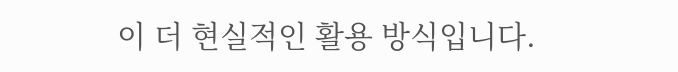이 더 현실적인 활용 방식입니다.